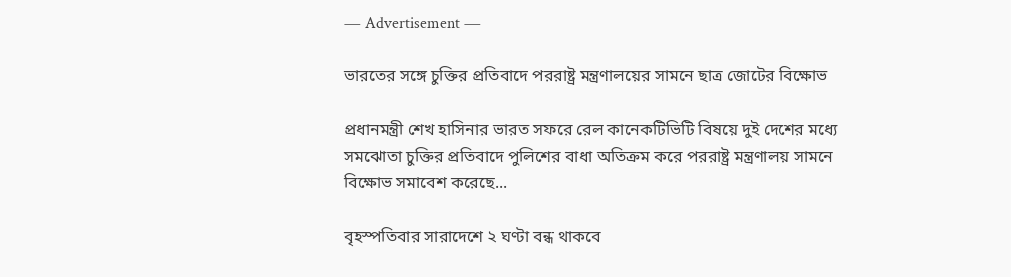― Advertisement ―

ভারতের সঙ্গে চুক্তির প্রতিবাদে পররাষ্ট্র মন্ত্রণালয়ের সামনে ছাত্র জোটের বিক্ষোভ

প্রধানমন্ত্রী শেখ হাসিনার ভারত সফরে রেল কানেকটিভিটি বিষয়ে দুই দেশের মধ্যে সমঝোতা চুক্তির প্রতিবাদে পুলিশের বাধা অতিক্রম করে পররাষ্ট্র মন্ত্রণালয় সামনে বিক্ষোভ সমাবেশ করেছে...

বৃহস্পতিবার সারাদেশে ২ ঘণ্টা বন্ধ থাকবে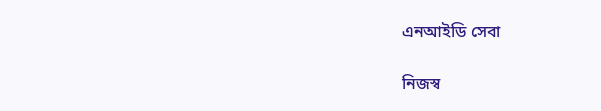এনআইডি সেবা

নিজস্ব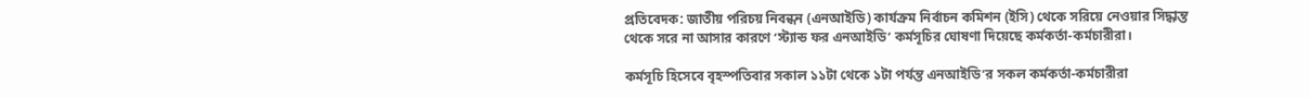প্রতিবেদক: জাতীয় পরিচয় নিবন্ধন (এনআইডি) কার্যক্রম নির্বাচন কমিশন (ইসি) থেকে সরিয়ে নেওয়ার সিদ্ধান্ত থেকে সরে না আসার কারণে ‘স্ট্যান্ড ফর এনআইডি’ কর্মসূচির ঘোষণা দিয়েছে কর্মকর্তা-কর্মচারীরা।

কর্মসূচি হিসেবে বৃহস্পতিবার সকাল ১১টা থেকে ১টা পর্যন্ত এনআইডি’র সকল কর্মকর্তা-কর্মচারীরা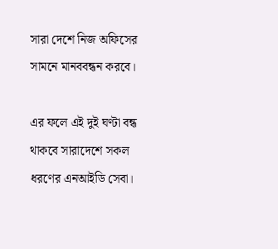সারা দেশে নিজ অফিসের সামনে মানববন্ধন করবে।

এর ফলে এই দুই ঘণ্টা বন্ধ থাকবে সারাদেশে সকল ধরণের এনআইডি সেবা।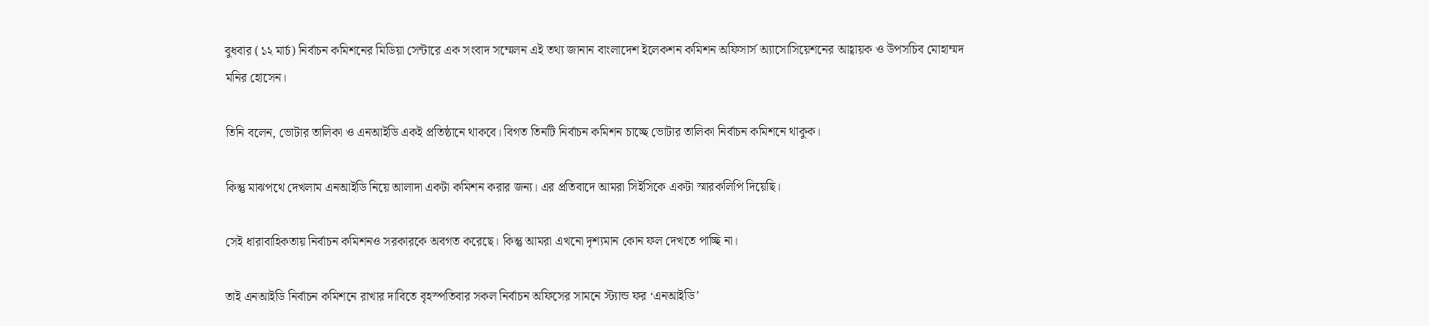বুধবার (১২ মার্চ) নির্বাচন কমিশনের মিডিয়া সেন্টারে এক সংবাদ সম্মেলন এই তথ্য জানান বাংলাদেশ ইলেকশন কমিশন অফিসার্স অ্যাসোসিয়েশনের আহ্বায়ক ও উপসচিব মোহাম্মদ মনির হোসেন।

তিনি বলেন, ভোটার তালিকা ও এনআইডি একই প্রতিষ্ঠানে থাকবে। বিগত তিনটি নির্বাচন কমিশন চাচ্ছে ভোটার তালিকা নির্বাচন কমিশনে থাকুক।

কিন্তু মাঝপথে দেখলাম এনআইডি নিয়ে আলাদা একটা কমিশন করার জন্য। এর প্রতিবাদে আমরা সিইসিকে একটা স্মারকলিপি দিয়েছি।

সেই ধারাবাহিকতায় নির্বাচন কমিশনও সরকারকে অবগত করেছে। কিন্তু আমরা এখনো দৃশ্যমান কোন ফল দেখতে পাচ্ছি না।

তাই এনআইডি নির্বাচন কমিশনে রাখার দাবিতে বৃহস্পতিবার সকল নির্বাচন অফিসের সামনে স্ট্যান্ড ফর ‘এনআইডি’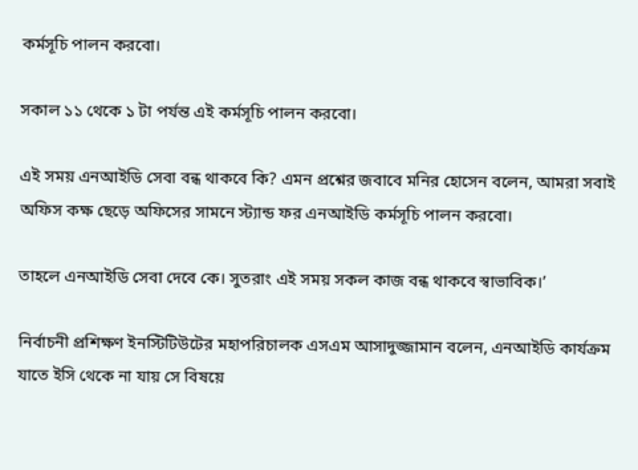কর্মসূচি পালন করবো।

সকাল ১১ থেকে ১ টা পর্যন্ত এই কর্মসূচি পালন করবো।

এই সময় এনআইডি সেবা বন্ধ থাকবে কি? এমন প্রশ্নের জবাবে মনির হোসেন বলেন, আমরা সবাই অফিস কক্ষ ছেড়ে অফিসের সামনে স্ট্যান্ড ফর এনআইডি কর্মসূচি পালন করবো।

তাহলে এনআইডি সেবা দেবে কে। সুতরাং এই সময় সকল কাজ বন্ধ থাকবে স্বাভাবিক।’

নির্বাচনী প্রশিক্ষণ ইনস্টিটিউটের মহাপরিচালক এসএম আসাদুজ্জামান বলেন, এনআইডি কার্যক্রম যাতে ইসি থেকে না যায় সে বিষয়ে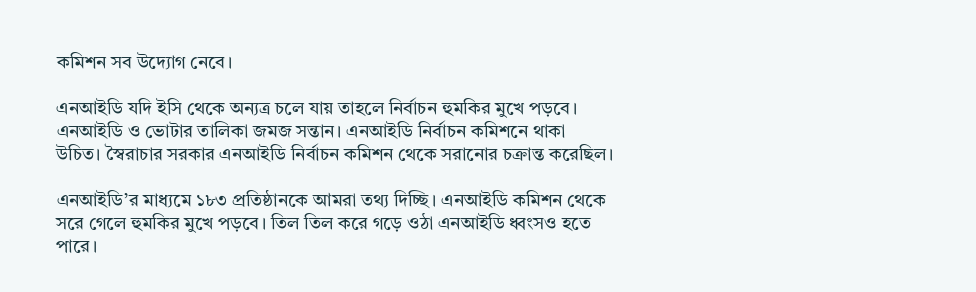কমিশন সব উদ্যোগ নেবে।

এনআইডি যদি ইসি থেকে অন্যত্র চলে যায় তাহলে নির্বাচন হুমকির মুখে পড়বে। এনআইডি ও ভোটার তালিকা জমজ সন্তান। এনআইডি নির্বাচন কমিশনে থাকা উচিত। স্বৈরাচার সরকার এনআইডি নির্বাচন কমিশন থেকে সরানোর চক্রান্ত করেছিল।

এনআইডি’র মাধ্যমে ১৮৩ প্রতিষ্ঠানকে আমরা তথ্য দিচ্ছি। এনআইডি কমিশন থেকে সরে গেলে হুমকির মুখে পড়বে। তিল তিল করে গড়ে ওঠা এনআইডি ধ্বংসও হতে পারে।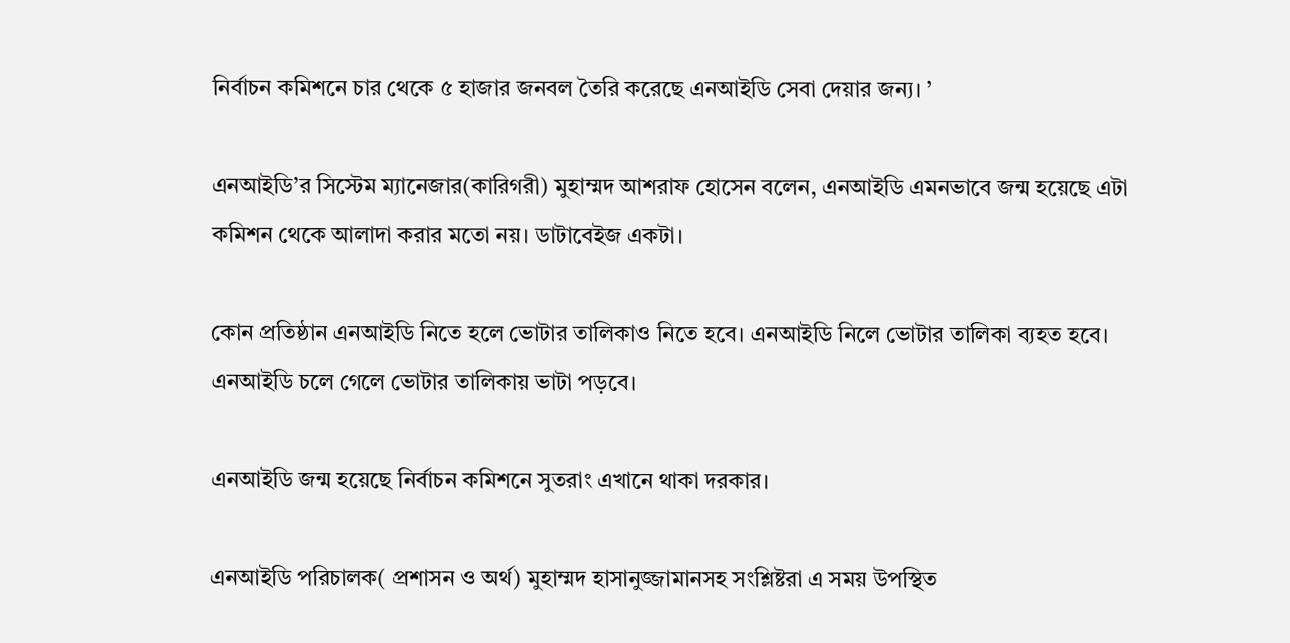নির্বাচন কমিশনে চার থেকে ৫ হাজার জনবল তৈরি করেছে এনআইডি সেবা দেয়ার জন্য। ’

এনআইডি’র সিস্টেম ম্যানেজার(কারিগরী) মুহাম্মদ আশরাফ হোসেন বলেন, এনআইডি এমনভাবে জন্ম হয়েছে এটা কমিশন থেকে আলাদা করার মতো নয়। ডাটাবেইজ একটা।

কোন প্রতিষ্ঠান এনআইডি নিতে হলে ভোটার তালিকাও নিতে হবে। এনআইডি নিলে ভোটার তালিকা ব্যহত হবে। এনআইডি চলে গেলে ভোটার তালিকায় ভাটা পড়বে।

এনআইডি জন্ম হয়েছে নির্বাচন কমিশনে সুতরাং এখানে থাকা দরকার।

এনআইডি পরিচালক( প্রশাসন ও অর্থ) মুহাম্মদ হাসানুজ্জামানসহ সংশ্লিষ্টরা এ সময় উপস্থিত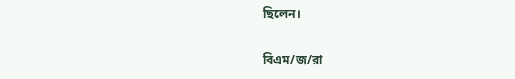ছিলেন।

বিএম/জ/রা